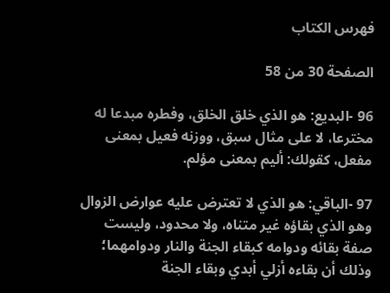فهرس الكتاب

الصفحة 30 من 58

96 -البديع: هو الذي خلق الخلق، وفطره مبدعا له مخترعا، لا على مثال سبق، ووزنه فعيل بمعنى مفعل، كقولك: أليم بمعنى مؤلم.

97 -الباقي: هو الذي لا تعترض عليه عوارض الزوال وهو الذي بقاؤه غير متناه، ولا محدود، وليست صفة بقائه ودوامه كبقاء الجنة والنار ودوامهما؛ وذلك أن بقاءه أزلي أبدي وبقاء الجنة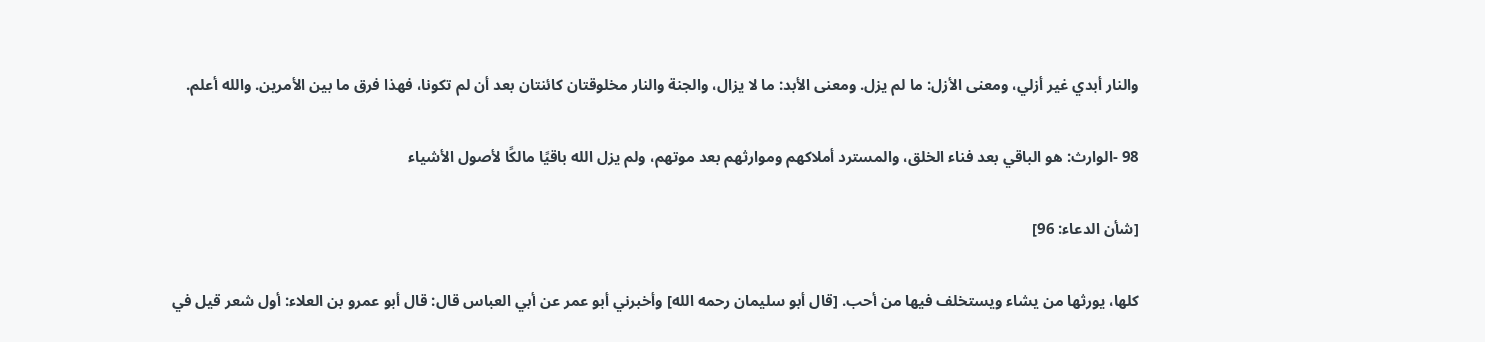والنار أبدي غير أزلي، ومعنى الأزل: ما لم يزل. ومعنى الأبد: ما لا يزال، والجنة والنار مخلوقتان كائنتان بعد أن لم تكونا، فهذا فرق ما بين الأمرين. والله أعلم.

98 -الوارث: هو الباقي بعد فناء الخلق، والمسترد أملاكهم وموارثهم بعد موتهم، ولم يزل الله باقيًا مالكًا لأصول الأشياء

[شأن الدعاء: 96]

كلها، يورثها من يشاء ويستخلف فيها من أحب. [قال أبو سليمان رحمه الله] وأخبرني أبو عمر عن أبي العباس قال: قال أبو عمرو بن العلاء: أول شعر قيل في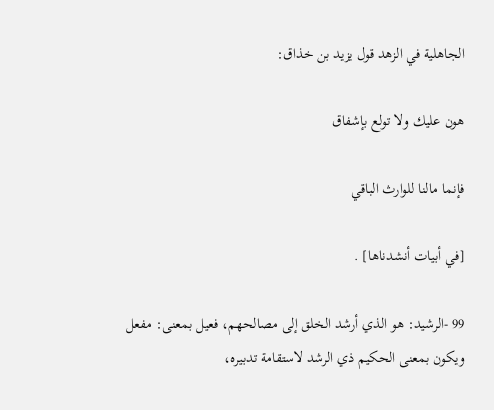الجاهلية في الزهد قول يزيد بن خذاق:

هون عليك ولا تولع بإشفاق

فإنما مالنا للوارث الباقي

[في أبيات أنشدناها] .

99 -الرشيد: هو الذي أرشد الخلق إلى مصالحهم، فعيل بمعنى: مفعل ويكون بمعنى الحكيم ذي الرشد لاستقامة تدبيره،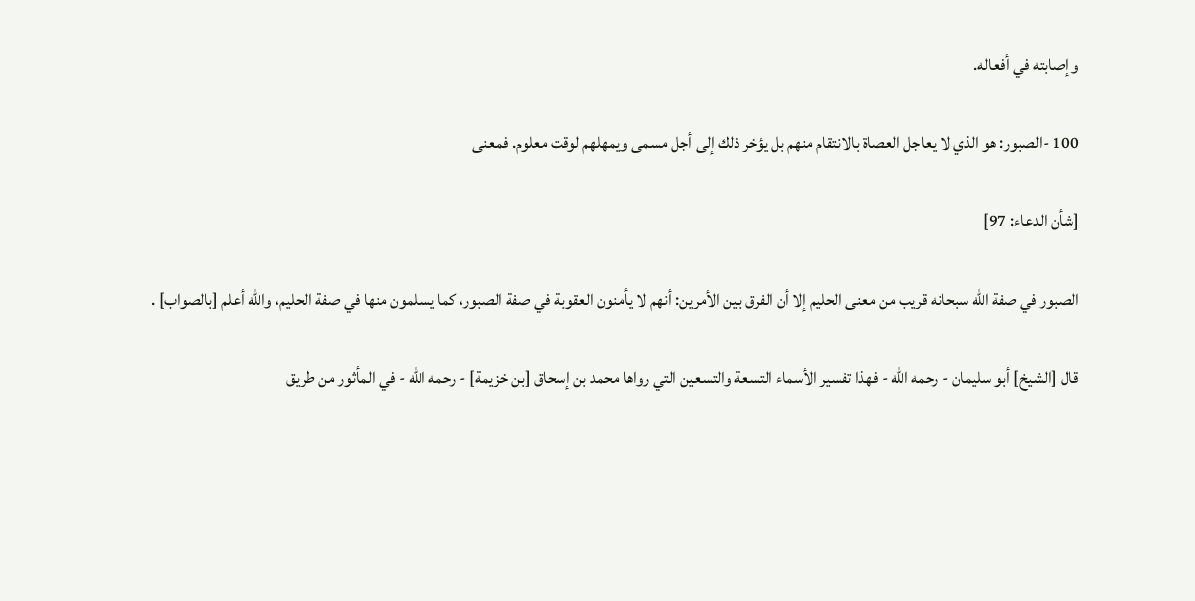وإصابته في أفعاله.

100 -الصبور: هو الذي لا يعاجل العصاة بالانتقام منهم بل يؤخر ذلك إلى أجل مسمى ويمهلهم لوقت معلوم. فمعنى

[شأن الدعاء: 97]

الصبور في صفة الله سبحانه قريب من معنى الحليم إلا أن الفرق بين الأمرين: أنهم لا يأمنون العقوبة في صفة الصبور، كما يسلمون منها في صفة الحليم، والله أعلم [بالصواب] .

قال [الشيخ] أبو سليمان - رحمه الله - فهذا تفسير الأسماء التسعة والتسعين التي رواها محمد بن إسحاق [بن خزيمة] - رحمه الله - في المأثور من طريق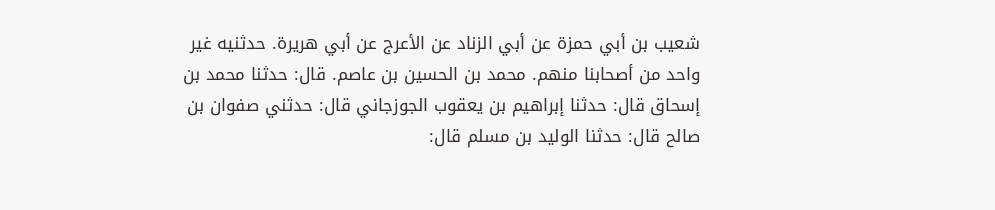شعيب بن أبي حمزة عن أبي الزناد عن الأعرج عن أبي هريرة. حدثنيه غير واحد من أصحابنا منهم. محمد بن الحسين بن عاصم. قال: حدثنا محمد بن إسحاق قال: حدثنا إبراهيم بن يعقوب الجوزجاني قال: حدثني صفوان بن صالح قال: حدثنا الوليد بن مسلم قال: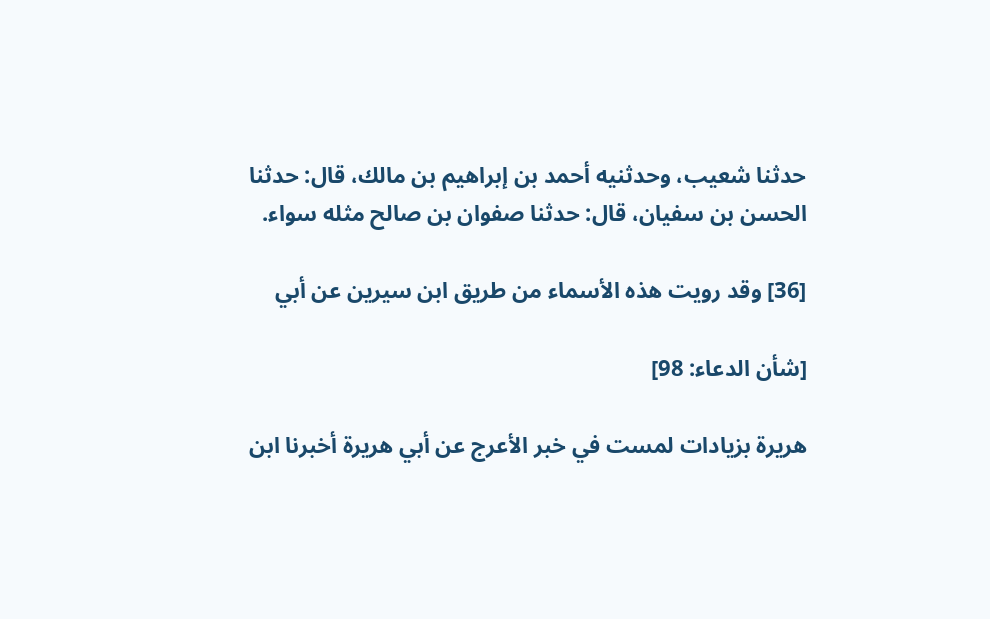حدثنا شعيب، وحدثنيه أحمد بن إبراهيم بن مالك، قال: حدثنا الحسن بن سفيان، قال: حدثنا صفوان بن صالح مثله سواء.

[36] وقد رويت هذه الأسماء من طريق ابن سيرين عن أبي

[شأن الدعاء: 98]

هريرة بزيادات لمست في خبر الأعرج عن أبي هريرة أخبرنا ابن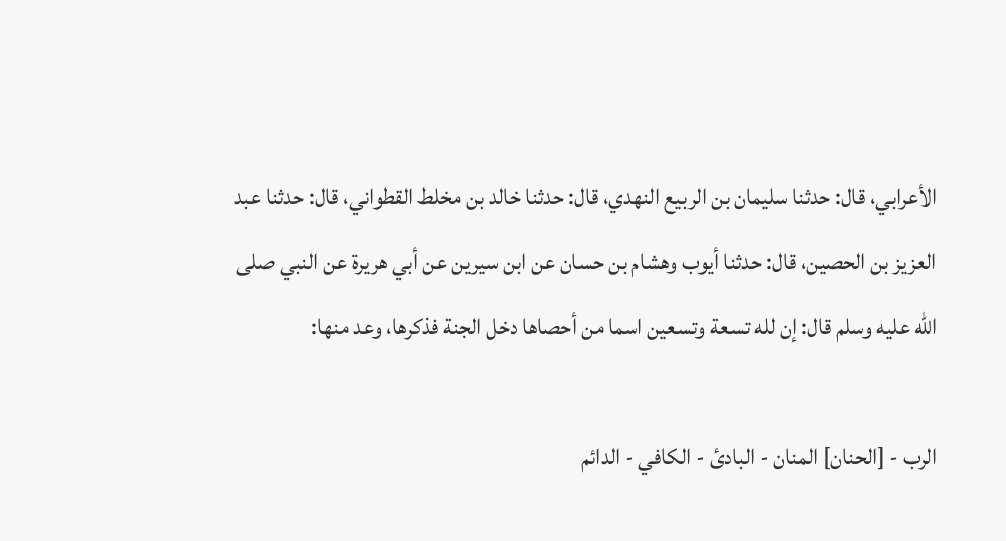الأعرابي، قال: حدثنا سليمان بن الربيع النهدي، قال: حدثنا خالد بن مخلط القطواني، قال: حدثنا عبد العزيز بن الحصين، قال: حدثنا أيوب وهشام بن حسان عن ابن سيرين عن أبي هريرة عن النبي صلى الله عليه وسلم قال: إن لله تسعة وتسعين اسما من أحصاها دخل الجنة فذكرها، وعد منها:

الرب - [الحنان] المنان - البادئ - الكافي - الدائم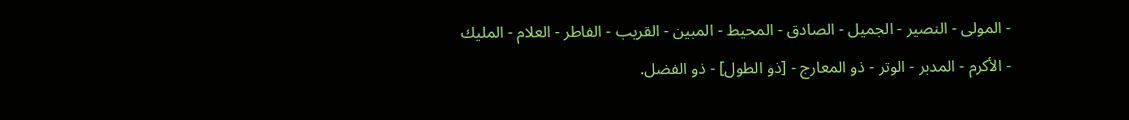- المولى - النصير - الجميل - الصادق - المحيط - المبين - القريب - الفاطر - العلام - المليك - الأكرم - المدبر - الوتر - ذو المعارج - [ذو الطول] - ذو الفضل.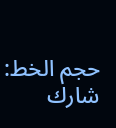حجم الخط:
شارك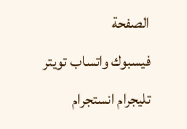الصفحة
فيسبوك واتساب تويتر تليجرام انستجرام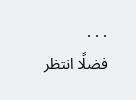. . .
فضلًا انتظر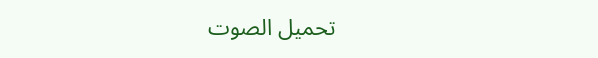تحميل الصوت